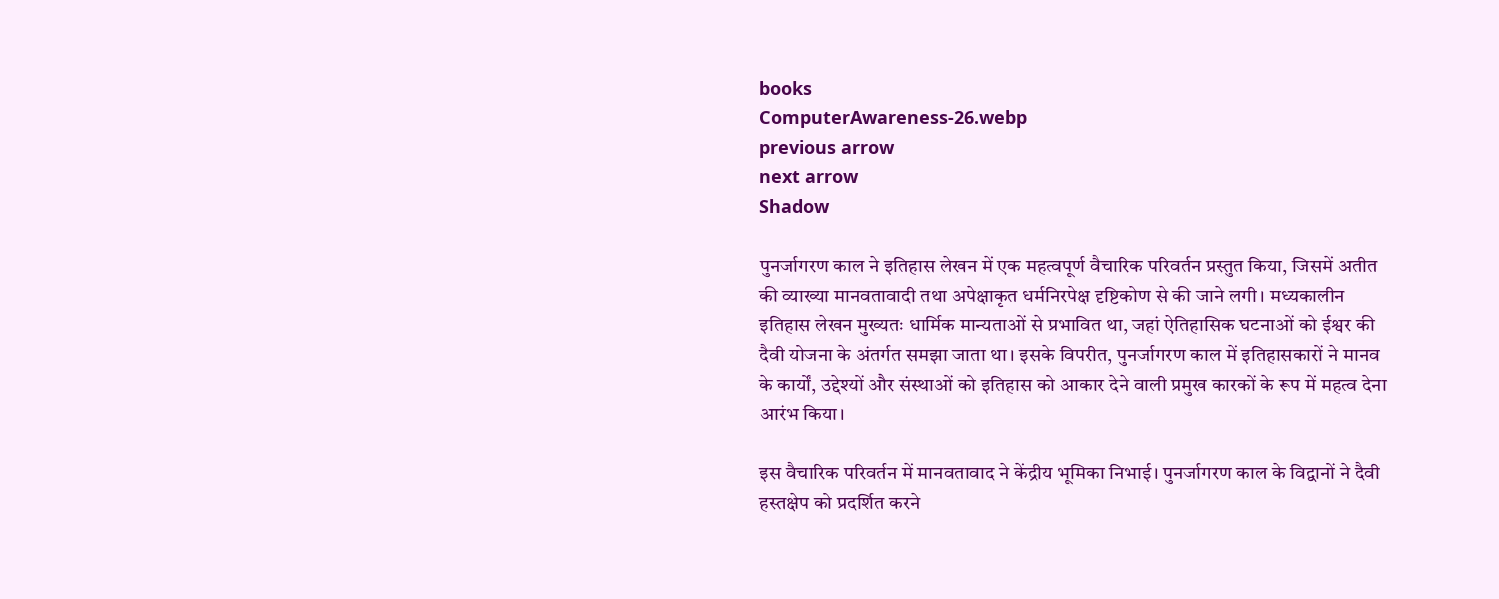books
ComputerAwareness-26.webp
previous arrow
next arrow
Shadow

पुनर्जागरण काल ने इतिहास लेखन में एक महत्वपूर्ण वैचारिक परिवर्तन प्रस्तुत किया, जिसमें अतीत की व्याख्या मानवतावादी तथा अपेक्षाकृत धर्मनिरपेक्ष दृष्टिकोण से की जाने लगी। मध्यकालीन इतिहास लेखन मुख्यतः धार्मिक मान्यताओं से प्रभावित था, जहां ऐतिहासिक घटनाओं को ईश्वर की दैवी योजना के अंतर्गत समझा जाता था। इसके विपरीत, पुनर्जागरण काल में इतिहासकारों ने मानव के कार्यों, उद्देश्यों और संस्थाओं को इतिहास को आकार देने वाली प्रमुख कारकों के रूप में महत्व देना आरंभ किया।

इस वैचारिक परिवर्तन में मानवतावाद ने केंद्रीय भूमिका निभाई। पुनर्जागरण काल के विद्वानों ने दैवी हस्तक्षेप को प्रदर्शित करने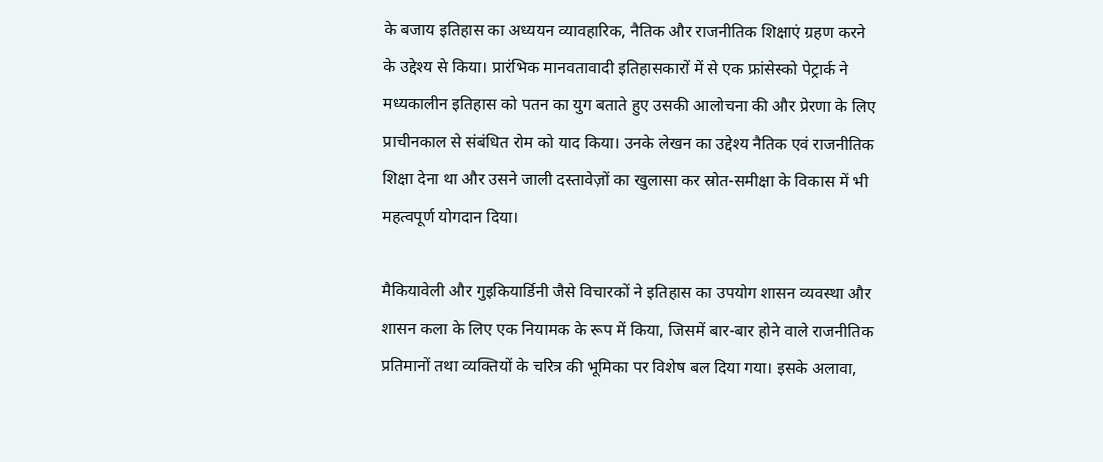के बजाय इतिहास का अध्ययन व्यावहारिक, नैतिक और राजनीतिक शिक्षाएं ग्रहण करने के उद्देश्य से किया। प्रारंभिक मानवतावादी इतिहासकारों में से एक फ्रांसेस्को पेट्रार्क ने मध्यकालीन इतिहास को पतन का युग बताते हुए उसकी आलोचना की और प्रेरणा के लिए प्राचीनकाल से संबंधित रोम को याद किया। उनके लेखन का उद्देश्य नैतिक एवं राजनीतिक शिक्षा देना था और उसने जाली दस्तावेज़ों का खुलासा कर स्रोत-समीक्षा के विकास में भी महत्वपूर्ण योगदान दिया।

मैकियावेली और गुइकियार्डिनी जैसे विचारकों ने इतिहास का उपयोग शासन व्यवस्था और शासन कला के लिए एक नियामक के रूप में किया, जिसमें बार-बार होने वाले राजनीतिक प्रतिमानों तथा व्यक्तियों के चरित्र की भूमिका पर विशेष बल दिया गया। इसके अलावा,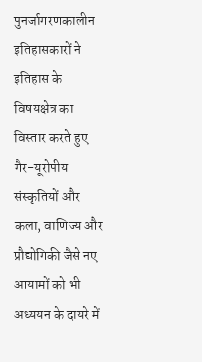पुनर्जागरणकालीन इतिहासकारों ने इतिहास के विषयक्षेत्र का विस्तार करते हुए गैर-यूरोपीय संस्कृतियों और कला, वाणिज्य और प्रौद्योगिकी जैसे नए आयामों को भी अध्ययन के दायरे में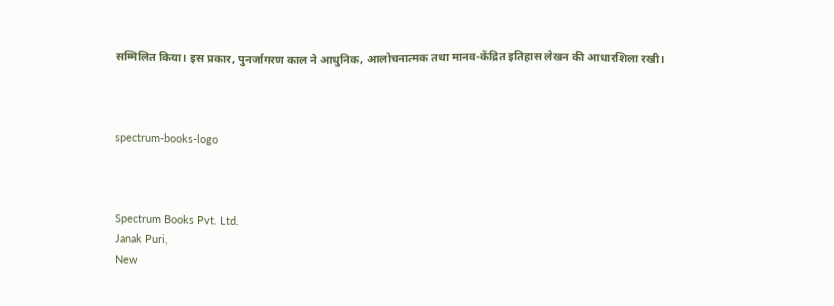सम्मिलित किया। इस प्रकार, पुनर्जागरण काल ने आधुनिक, आलोचनात्मक तथा मानव-केंद्रित इतिहास लेखन की आधारशिला रखी।



spectrum-books-logo



Spectrum Books Pvt. Ltd.
Janak Puri,
New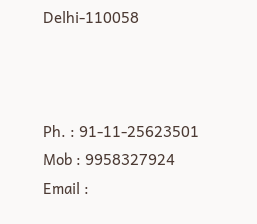Delhi-110058



Ph. : 91-11-25623501
Mob : 9958327924
Email :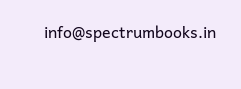info@spectrumbooks.in